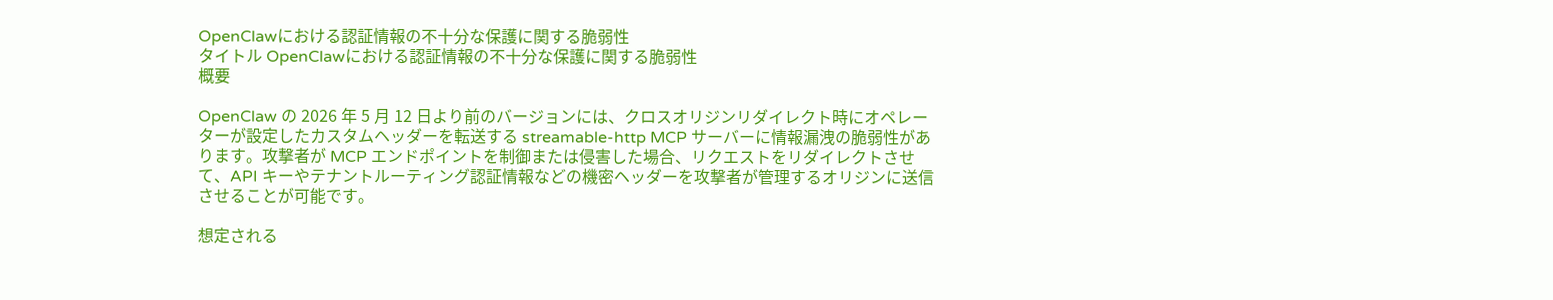OpenClawにおける認証情報の不十分な保護に関する脆弱性
タイトル OpenClawにおける認証情報の不十分な保護に関する脆弱性
概要

OpenClaw の 2026 年 5 月 12 日より前のバージョンには、クロスオリジンリダイレクト時にオペレーターが設定したカスタムヘッダーを転送する streamable-http MCP サーバーに情報漏洩の脆弱性があります。攻撃者が MCP エンドポイントを制御または侵害した場合、リクエストをリダイレクトさせて、API キーやテナントルーティング認証情報などの機密ヘッダーを攻撃者が管理するオリジンに送信させることが可能です。

想定される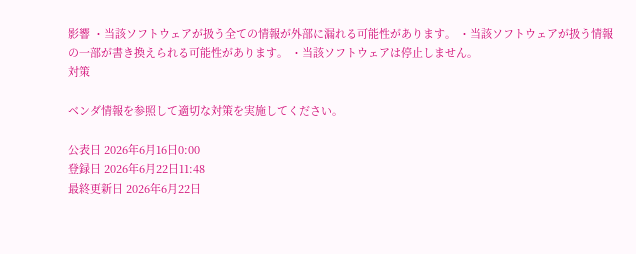影響 ・当該ソフトウェアが扱う全ての情報が外部に漏れる可能性があります。 ・当該ソフトウェアが扱う情報の一部が書き換えられる可能性があります。 ・当該ソフトウェアは停止しません。
対策

ベンダ情報を参照して適切な対策を実施してください。

公表日 2026年6月16日0:00
登録日 2026年6月22日11:48
最終更新日 2026年6月22日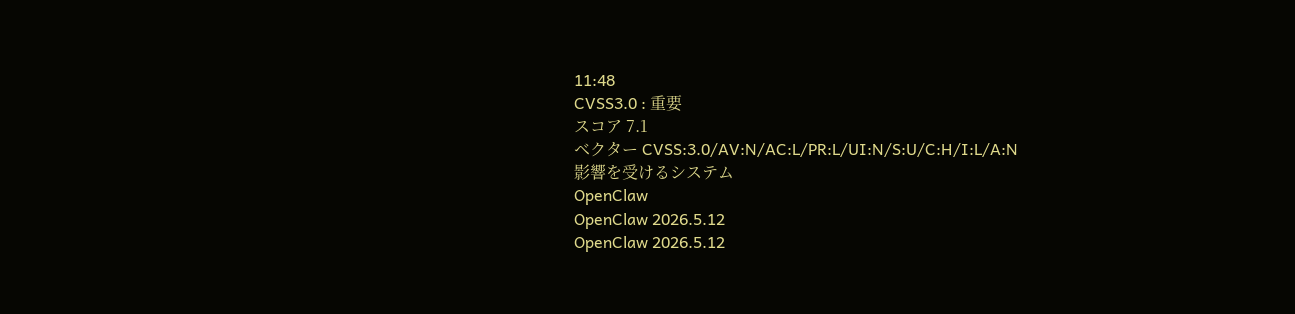11:48
CVSS3.0 : 重要
スコア 7.1
ベクター CVSS:3.0/AV:N/AC:L/PR:L/UI:N/S:U/C:H/I:L/A:N
影響を受けるシステム
OpenClaw
OpenClaw 2026.5.12
OpenClaw 2026.5.12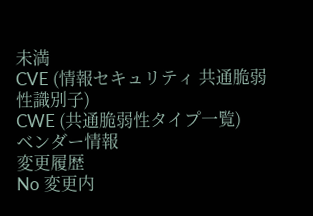未満
CVE (情報セキュリティ 共通脆弱性識別子)
CWE (共通脆弱性タイプ一覧)
ベンダー情報
変更履歴
No 変更内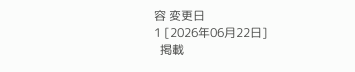容 変更日
1 [2026年06月22日]
  掲載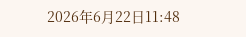2026年6月22日11:48